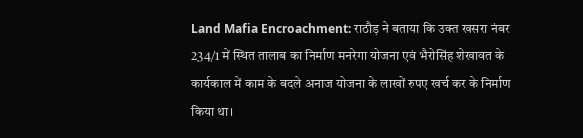Land Mafia Encroachment: राठौड़ ने बताया कि उक्त खसरा नंबर 234/1 में स्थित तालाब का निर्माण मनरेगा योजना एवं भैरोसिंह शेखावत के कार्यकाल में काम के बदले अनाज योजना के लाखों रुपए खर्च कर के निर्माण किया था।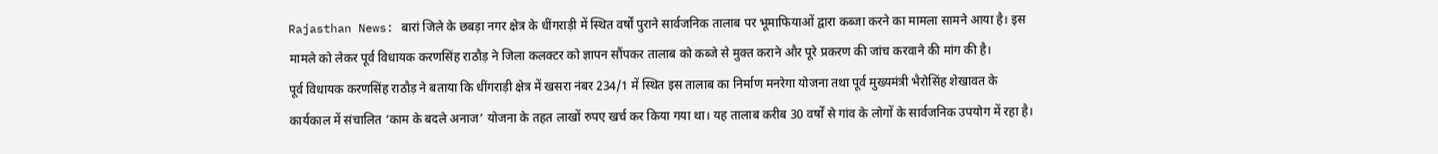Rajasthan News: बारां जिले के छबड़ा नगर क्षेत्र के धींगराड़ी में स्थित वर्षों पुराने सार्वजनिक तालाब पर भूमाफियाओं द्वारा कब्जा करने का मामला सामने आया है। इस मामले को लेकर पूर्व विधायक करणसिंह राठौड़ ने जिला कलक्टर को ज्ञापन सौंपकर तालाब को कब्जे से मुक्त कराने और पूरे प्रकरण की जांच करवाने की मांग की है।
पूर्व विधायक करणसिंह राठौड़ ने बताया कि धींगराड़ी क्षेत्र में खसरा नंबर 234/1 में स्थित इस तालाब का निर्माण मनरेगा योजना तथा पूर्व मुख्यमंत्री भैरोसिंह शेखावत के कार्यकाल में संचालित ‘काम के बदले अनाज’ योजना के तहत लाखों रुपए खर्च कर किया गया था। यह तालाब करीब 30 वर्षों से गांव के लोगों के सार्वजनिक उपयोग में रहा है।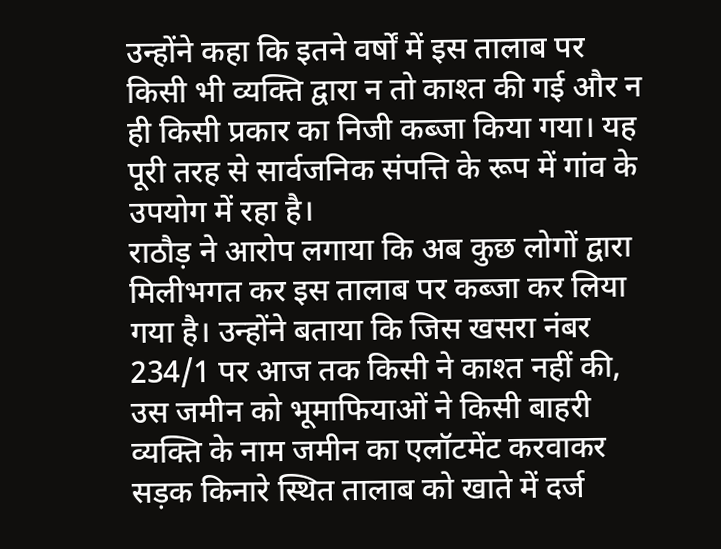उन्होंने कहा कि इतने वर्षों में इस तालाब पर किसी भी व्यक्ति द्वारा न तो काश्त की गई और न ही किसी प्रकार का निजी कब्जा किया गया। यह पूरी तरह से सार्वजनिक संपत्ति के रूप में गांव के उपयोग में रहा है।
राठौड़ ने आरोप लगाया कि अब कुछ लोगों द्वारा मिलीभगत कर इस तालाब पर कब्जा कर लिया गया है। उन्होंने बताया कि जिस खसरा नंबर 234/1 पर आज तक किसी ने काश्त नहीं की, उस जमीन को भूमाफियाओं ने किसी बाहरी व्यक्ति के नाम जमीन का एलॉटमेंट करवाकर सड़क किनारे स्थित तालाब को खाते में दर्ज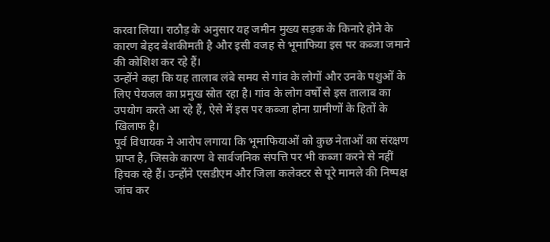करवा लिया। राठौड़ के अनुसार यह जमीन मुख्य सड़क के किनारे होने के कारण बेहद बेशकीमती है और इसी वजह से भूमाफिया इस पर कब्जा जमाने की कोशिश कर रहे हैं।
उन्होंने कहा कि यह तालाब लंबे समय से गांव के लोगों और उनके पशुओं के लिए पेयजल का प्रमुख स्रोत रहा है। गांव के लोग वर्षों से इस तालाब का उपयोग करते आ रहे हैं, ऐसे में इस पर कब्जा होना ग्रामीणों के हितों के खिलाफ है।
पूर्व विधायक ने आरोप लगाया कि भूमाफियाओं को कुछ नेताओं का संरक्षण प्राप्त है, जिसके कारण वे सार्वजनिक संपत्ति पर भी कब्जा करने से नहीं हिचक रहे हैं। उन्होंने एसडीएम और जिला कलेक्टर से पूरे मामले की निष्पक्ष जांच कर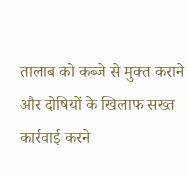तालाब को कब्जे से मुक्त कराने और दोषियों के खिलाफ सख्त कार्रवाई करने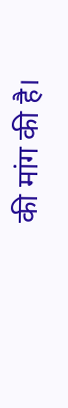की मांग की है।